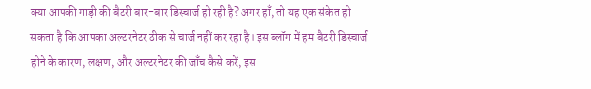क्या आपकी गाड़ी की बैटरी बार-बार डिस्चार्ज हो रही है? अगर हाँ, तो यह एक संकेत हो सकता है कि आपका अल्टरनेटर ठीक से चार्ज नहीं कर रहा है। इस ब्लॉग में हम बैटरी डिस्चार्ज होने के कारण, लक्षण, और अल्टरनेटर की जाँच कैसे करें, इस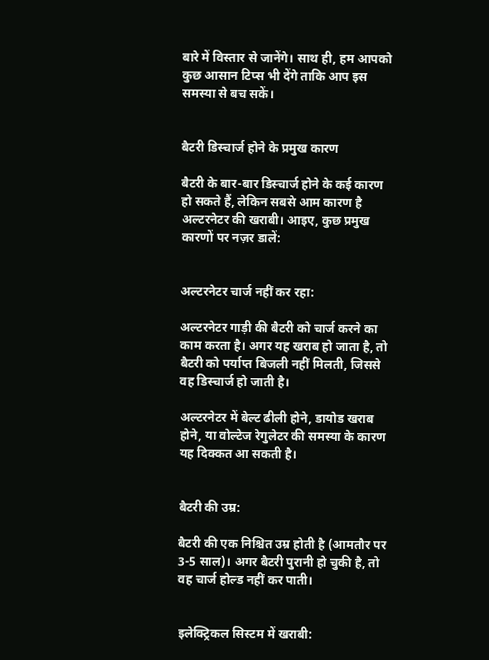बारे में विस्तार से जानेंगे। साथ ही, हम आपको कुछ आसान टिप्स भी देंगे ताकि आप इस समस्या से बच सकें।


बैटरी डिस्चार्ज होने के प्रमुख कारण

बैटरी के बार-बार डिस्चार्ज होने के कई कारण हो सकते हैं, लेकिन सबसे आम कारण है अल्टरनेटर की खराबी। आइए, कुछ प्रमुख कारणों पर नज़र डालें:


अल्टरनेटर चार्ज नहीं कर रहा:

अल्टरनेटर गाड़ी की बैटरी को चार्ज करने का काम करता है। अगर यह खराब हो जाता है, तो बैटरी को पर्याप्त बिजली नहीं मिलती, जिससे वह डिस्चार्ज हो जाती है।

अल्टरनेटर में बेल्ट ढीली होने, डायोड खराब होने, या वोल्टेज रेगुलेटर की समस्या के कारण यह दिक्कत आ सकती है।


बैटरी की उम्र:

बैटरी की एक निश्चित उम्र होती है (आमतौर पर 3-5 साल)। अगर बैटरी पुरानी हो चुकी है, तो वह चार्ज होल्ड नहीं कर पाती।


इलेक्ट्रिकल सिस्टम में खराबी: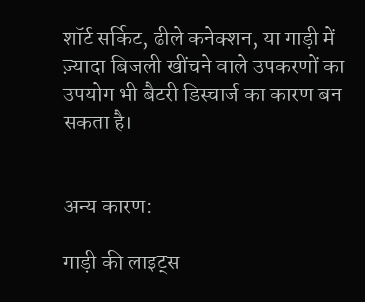शॉर्ट सर्किट, ढीले कनेक्शन, या गाड़ी में ज़्यादा बिजली खींचने वाले उपकरणों का उपयोग भी बैटरी डिस्चार्ज का कारण बन सकता है।


अन्य कारण:

गाड़ी की लाइट्स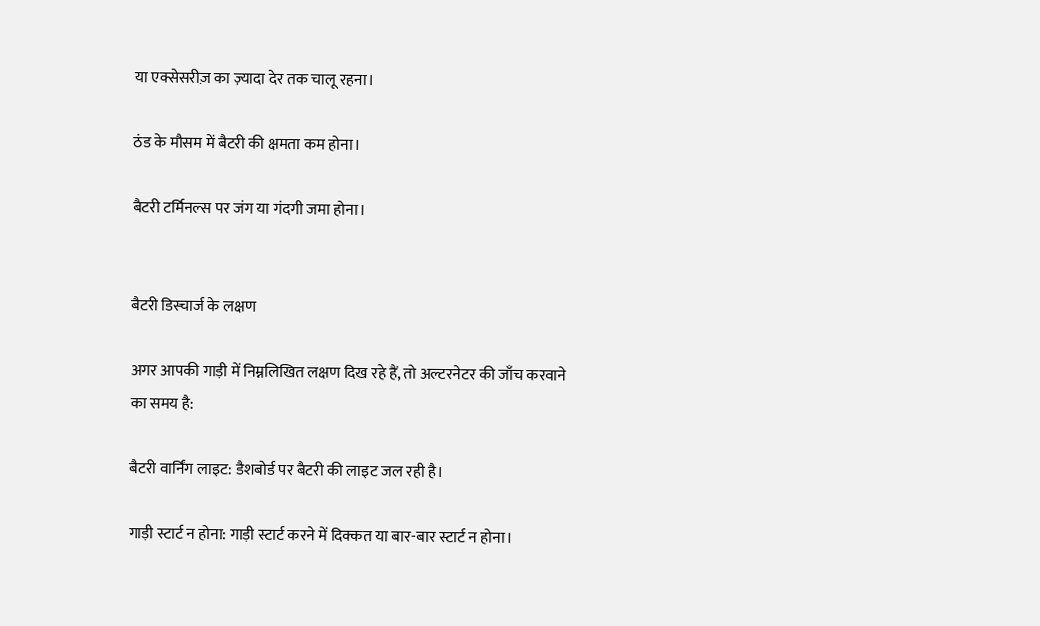या एक्सेसरीज़ का ज़्यादा देर तक चालू रहना।

ठंड के मौसम में बैटरी की क्षमता कम होना।

बैटरी टर्मिनल्स पर जंग या गंदगी जमा होना।


बैटरी डिस्चार्ज के लक्षण

अगर आपकी गाड़ी में निम्नलिखित लक्षण दिख रहे हैं, तो अल्टरनेटर की जाँच करवाने का समय है:

बैटरी वार्निंग लाइट: डैशबोर्ड पर बैटरी की लाइट जल रही है।

गाड़ी स्टार्ट न होना: गाड़ी स्टार्ट करने में दिक्कत या बार-बार स्टार्ट न होना।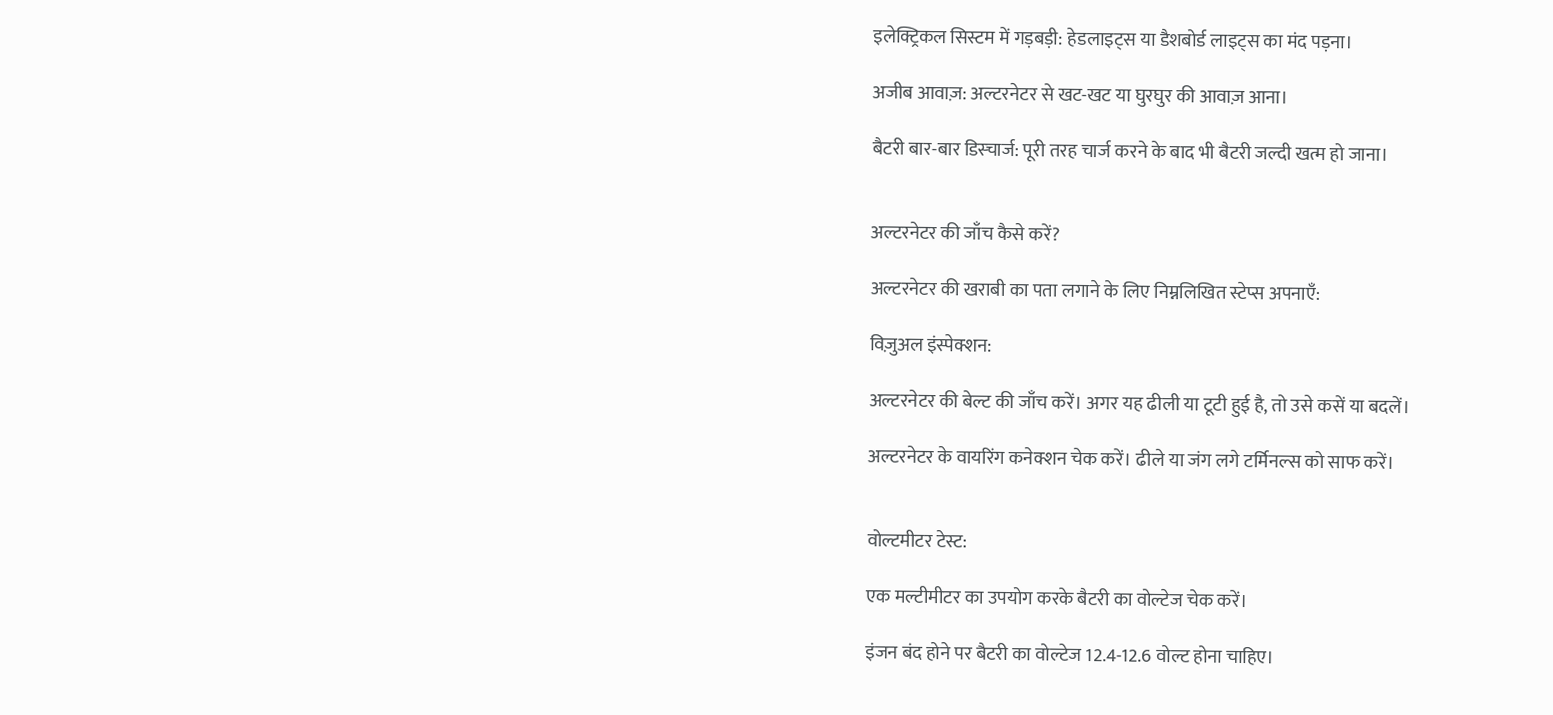इलेक्ट्रिकल सिस्टम में गड़बड़ी: हेडलाइट्स या डैशबोर्ड लाइट्स का मंद पड़ना।

अजीब आवाज़: अल्टरनेटर से खट-खट या घुरघुर की आवाज़ आना।

बैटरी बार-बार डिस्चार्ज: पूरी तरह चार्ज करने के बाद भी बैटरी जल्दी खत्म हो जाना।


अल्टरनेटर की जाँच कैसे करें?

अल्टरनेटर की खराबी का पता लगाने के लिए निम्नलिखित स्टेप्स अपनाएँ:

विज़ुअल इंस्पेक्शन:

अल्टरनेटर की बेल्ट की जाँच करें। अगर यह ढीली या टूटी हुई है, तो उसे कसें या बदलें।

अल्टरनेटर के वायरिंग कनेक्शन चेक करें। ढीले या जंग लगे टर्मिनल्स को साफ करें।


वोल्टमीटर टेस्ट:

एक मल्टीमीटर का उपयोग करके बैटरी का वोल्टेज चेक करें।

इंजन बंद होने पर बैटरी का वोल्टेज 12.4-12.6 वोल्ट होना चाहिए।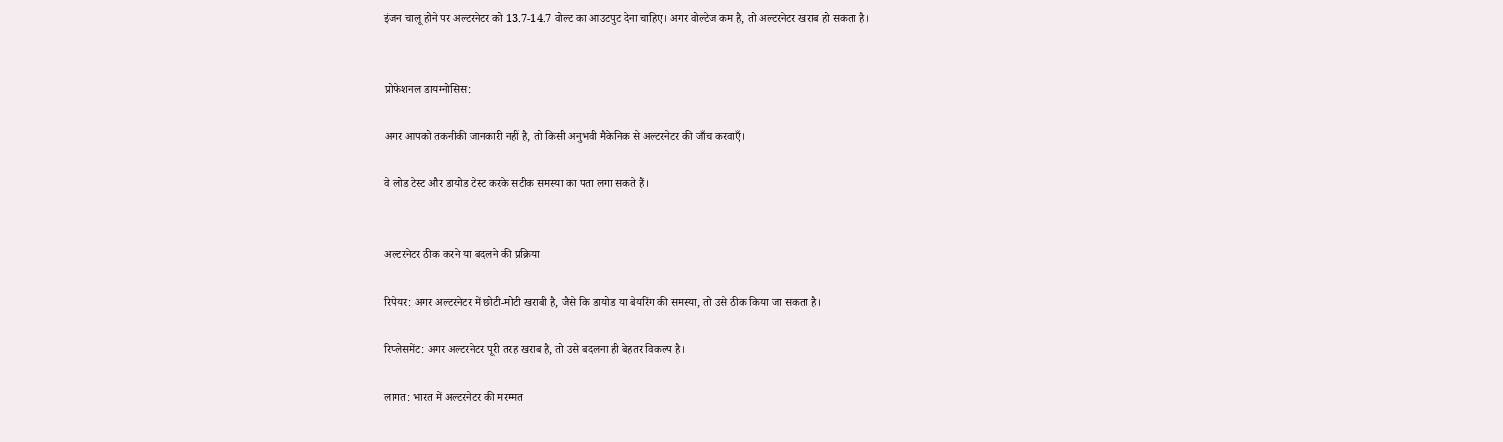इंजन चालू होने पर अल्टरनेटर को 13.7-14.7 वोल्ट का आउटपुट देना चाहिए। अगर वोल्टेज कम है, तो अल्टरनेटर खराब हो सकता है।


प्रोफेशनल डायग्नोसिस:

अगर आपको तकनीकी जानकारी नहीं है, तो किसी अनुभवी मैकेनिक से अल्टरनेटर की जाँच करवाएँ।

वे लोड टेस्ट और डायोड टेस्ट करके सटीक समस्या का पता लगा सकते हैं।


अल्टरनेटर ठीक करने या बदलने की प्रक्रिया

रिपेयर: अगर अल्टरनेटर में छोटी-मोटी खराबी है, जैसे कि डायोड या बेयरिंग की समस्या, तो उसे ठीक किया जा सकता है।

रिप्लेसमेंट: अगर अल्टरनेटर पूरी तरह खराब है, तो उसे बदलना ही बेहतर विकल्प है।

लागत: भारत में अल्टरनेटर की मरम्मत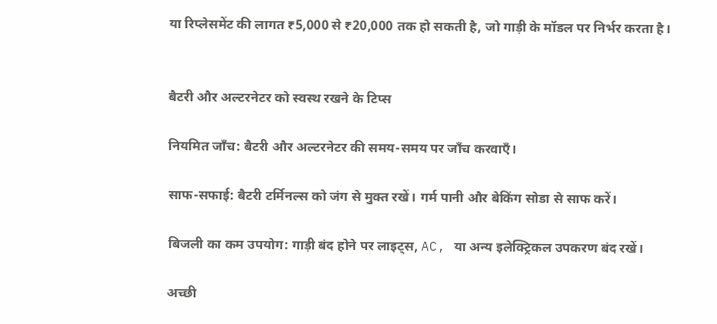या रिप्लेसमेंट की लागत ₹5,000 से ₹20,000 तक हो सकती है, जो गाड़ी के मॉडल पर निर्भर करता है।


बैटरी और अल्टरनेटर को स्वस्थ रखने के टिप्स

नियमित जाँच: बैटरी और अल्टरनेटर की समय-समय पर जाँच करवाएँ।

साफ-सफाई: बैटरी टर्मिनल्स को जंग से मुक्त रखें। गर्म पानी और बेकिंग सोडा से साफ करें।

बिजली का कम उपयोग: गाड़ी बंद होने पर लाइट्स, AC, या अन्य इलेक्ट्रिकल उपकरण बंद रखें।

अच्छी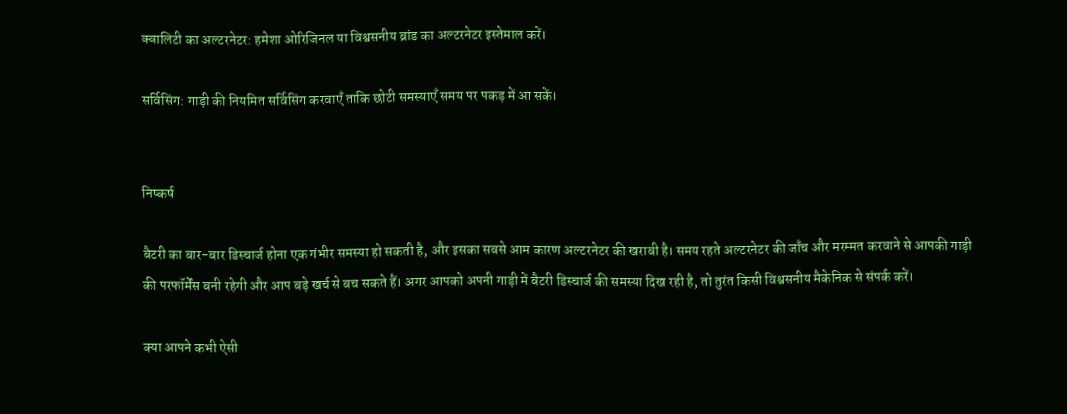क्वालिटी का अल्टरनेटर: हमेशा ओरिजिनल या विश्वसनीय ब्रांड का अल्टरनेटर इस्तेमाल करें।

सर्विसिंग: गाड़ी की नियमित सर्विसिंग करवाएँ ताकि छोटी समस्याएँ समय पर पकड़ में आ सकें।


निष्कर्ष

बैटरी का बार-बार डिस्चार्ज होना एक गंभीर समस्या हो सकती है, और इसका सबसे आम कारण अल्टरनेटर की खराबी है। समय रहते अल्टरनेटर की जाँच और मरम्मत करवाने से आपकी गाड़ी की परफॉर्मेंस बनी रहेगी और आप बड़े खर्च से बच सकते हैं। अगर आपको अपनी गाड़ी में बैटरी डिस्चार्ज की समस्या दिख रही है, तो तुरंत किसी विश्वसनीय मैकेनिक से संपर्क करें।

क्या आपने कभी ऐसी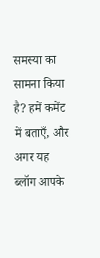समस्या का सामना किया है? हमें कमेंट में बताएँ, और अगर यह ब्लॉग आपके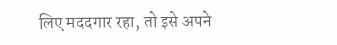लिए मददगार रहा, तो इसे अपने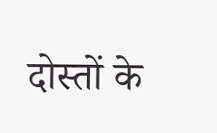दोस्तों के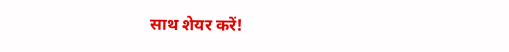साथ शेयर करें!